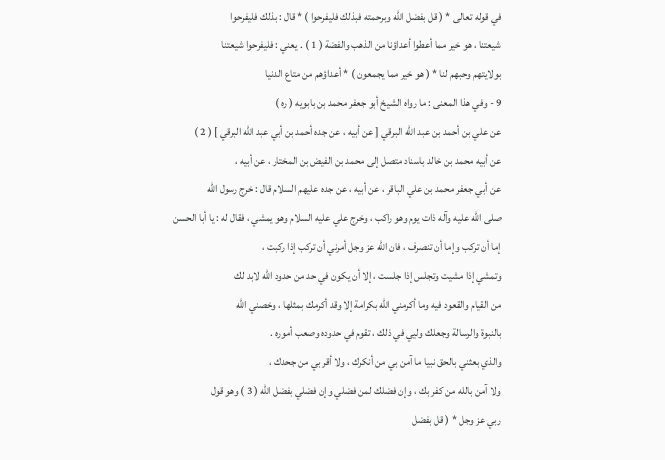في قوله تعالى * ( قل بفضل الله وبرحمته فبذلك فليفرحوا ) * قال : بذلك فليفرحوا
شيعتنا ، هو خير مما أعطوا أعداؤنا من الذهب والفضة ( 1 ) . يعني : فليفرحوا شيعتنا
بولايتهم وحبهم لنا * ( هو خير مما يجمعون ) * أعداؤهم من متاع الدنيا
9 - وفي هذا المعنى : ما رواه الشيخ أبو جعفر محمد بن بابويه ( ره )
عن علي بن أحمد بن عبد الله البرقي [ عن أبيه ، عن جده أحمد بن أبي عبد الله البرقي ] ( 2 )
عن أبيه محمد بن خالد باسناد متصل إلى محمد بن الفيض بن المختار ، عن أبيه ،
عن أبي جعفر محمد بن علي الباقر ، عن أبيه ، عن جده عليهم السلام قال : خرج رسول الله
صلى الله عليه وآله ذات يوم وهو راكب ، وخرج علي عليه السلام وهو يمشي ، فقال له : يا أبا الحسن
إما أن تركب وإما أن تنصرف ، فان الله عز وجل أمرني أن تركب إذا ركبت ،
وتمشي إذا مشيت وتجلس إذا جلست ، إلا أن يكون في حد من حدود الله لابد لك
من القيام والقعود فيه وما أكرمني الله بكرامة إلا وقد أكرمك بمثلها ، وخصني الله
بالنبوة والرسالة وجعلك وليي في ذلك ، تقوم في حدوده وصعب أموره .
والذي بعثني بالحق نبيا ما آمن بي من أنكرك ، ولا أقر بي من جحدك ،
ولا آمن بالله من كفر بك ، وإن فضلك لمن فضلي وإن فضلي بفضل الله ( 3 ) وهو قول
ربي عز وجل * ( قل بفضل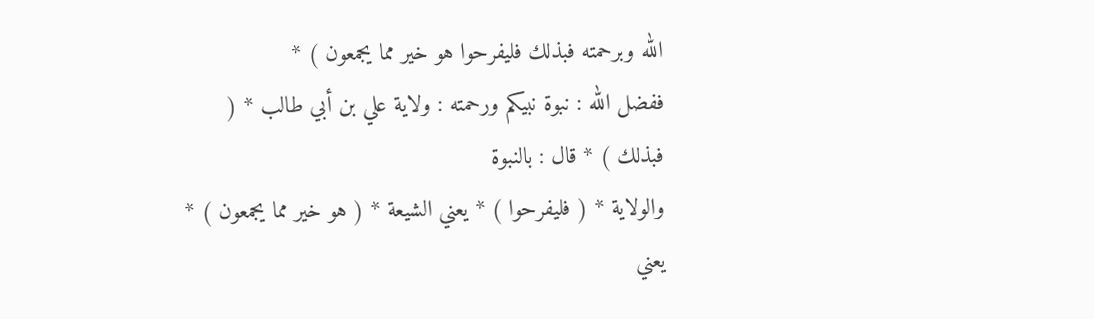الله وبرحمته فبذلك فليفرحوا هو خير مما يجمعون ) *
ففضل الله : نبوة نبيكم ورحمته : ولاية علي بن أبي طالب * ( فبذلك ) * قال : بالنبوة
والولاية * ( فليفرحوا ) * يعني الشيعة * ( هو خير مما يجمعون ) * يعني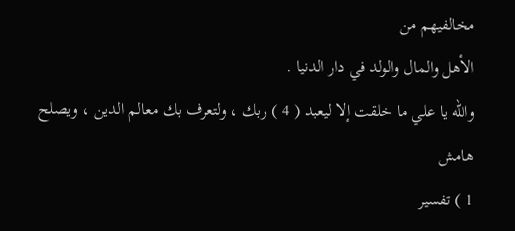مخالفيهم من
الأهل والمال والولد في دار الدنيا .
والله يا علي ما خلقت إلا ليعبد ( 4 ) ربك ، ولتعرف بك معالم الدين ، ويصلح
هامش
1 ) تفسير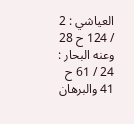العياشي : 2 / 124 ح 28 وعنه البحار : 24 / 61 ح 41 والبرهان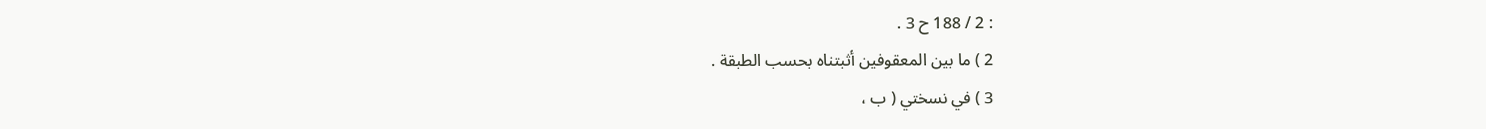: 2 / 188 ح 3 .
2 ) ما بين المعقوفين أثبتناه بحسب الطبقة .
3 ) في نسختي ( ب ،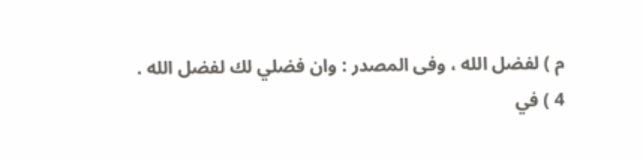م ) لفضل الله ، وفى المصدر : وان فضلي لك لفضل الله .
4 ) في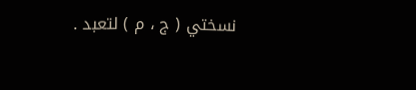نسختي ( ج ، م ) لتعبد .